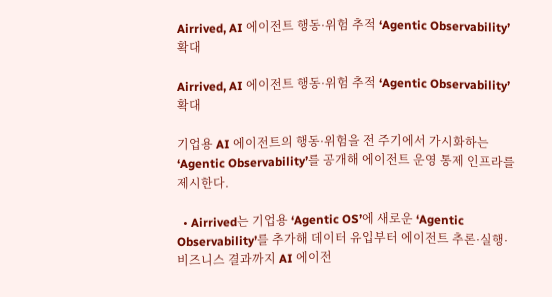Airrived, AI 에이전트 행동·위험 추적 ‘Agentic Observability’ 확대

Airrived, AI 에이전트 행동·위험 추적 ‘Agentic Observability’ 확대

기업용 AI 에이전트의 행동·위험을 전 주기에서 가시화하는 ‘Agentic Observability’를 공개해 에이전트 운영 통제 인프라를 제시한다.

  • Airrived는 기업용 ‘Agentic OS’에 새로운 ‘Agentic Observability’를 추가해 데이터 유입부터 에이전트 추론·실행·비즈니스 결과까지 AI 에이전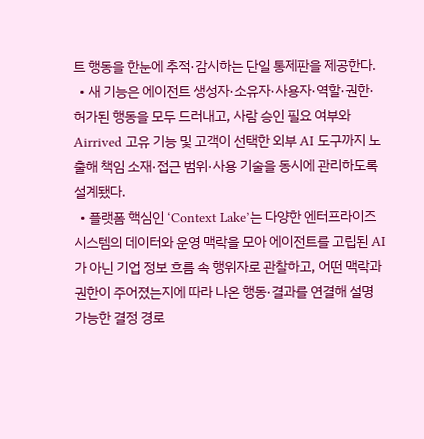트 행동을 한눈에 추적·감시하는 단일 통제판을 제공한다.
  • 새 기능은 에이전트 생성자·소유자·사용자·역할·권한·허가된 행동을 모두 드러내고, 사람 승인 필요 여부와 Airrived 고유 기능 및 고객이 선택한 외부 AI 도구까지 노출해 책임 소재·접근 범위·사용 기술을 동시에 관리하도록 설계됐다.
  • 플랫폼 핵심인 ‘Context Lake’는 다양한 엔터프라이즈 시스템의 데이터와 운영 맥락을 모아 에이전트를 고립된 AI가 아닌 기업 정보 흐름 속 행위자로 관찰하고, 어떤 맥락과 권한이 주어졌는지에 따라 나온 행동·결과를 연결해 설명 가능한 결정 경로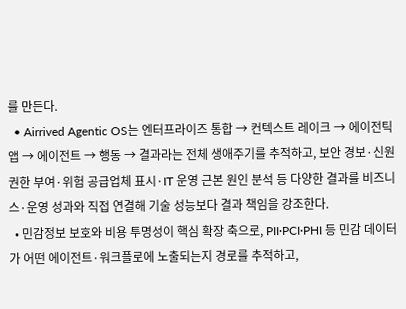를 만든다.
  • Airrived Agentic OS는 엔터프라이즈 통합 → 컨텍스트 레이크 → 에이전틱 앱 → 에이전트 → 행동 → 결과라는 전체 생애주기를 추적하고, 보안 경보·신원 권한 부여·위험 공급업체 표시·IT 운영 근본 원인 분석 등 다양한 결과를 비즈니스·운영 성과와 직접 연결해 기술 성능보다 결과 책임을 강조한다.
  • 민감정보 보호와 비용 투명성이 핵심 확장 축으로, PII·PCI·PHI 등 민감 데이터가 어떤 에이전트·워크플로에 노출되는지 경로를 추적하고,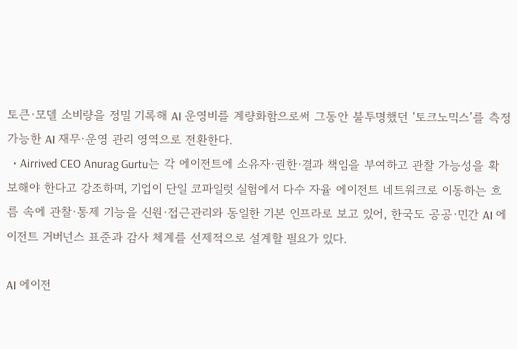토큰·모델 소비량을 정밀 기록해 AI 운영비를 계량화함으로써 그동안 불투명했던 ‘토크노믹스’를 측정 가능한 AI 재무·운영 관리 영역으로 전환한다.
  • Airrived CEO Anurag Gurtu는 각 에이전트에 소유자·권한·결과 책임을 부여하고 관찰 가능성을 확보해야 한다고 강조하며, 기업이 단일 코파일럿 실험에서 다수 자율 에이전트 네트워크로 이동하는 흐름 속에 관찰·통제 기능을 신원·접근관리와 동일한 기본 인프라로 보고 있어, 한국도 공공·민간 AI 에이전트 거버넌스 표준과 감사 체계를 선제적으로 설계할 필요가 있다.

AI 에이전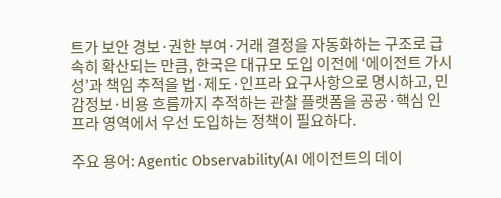트가 보안 경보·권한 부여·거래 결정을 자동화하는 구조로 급속히 확산되는 만큼, 한국은 대규모 도입 이전에 ‘에이전트 가시성’과 책임 추적을 법·제도·인프라 요구사항으로 명시하고, 민감정보·비용 흐름까지 추적하는 관찰 플랫폼을 공공·핵심 인프라 영역에서 우선 도입하는 정책이 필요하다.

주요 용어: Agentic Observability(AI 에이전트의 데이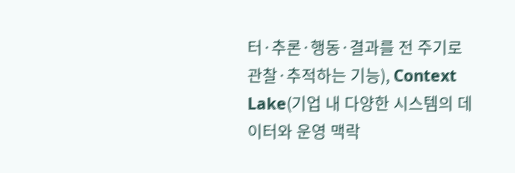터·추론·행동·결과를 전 주기로 관찰·추적하는 기능), Context Lake(기업 내 다양한 시스템의 데이터와 운영 맥락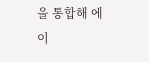을 통합해 에이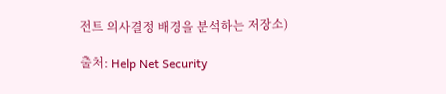전트 의사결정 배경을 분석하는 저장소)

출처: Help Net Security